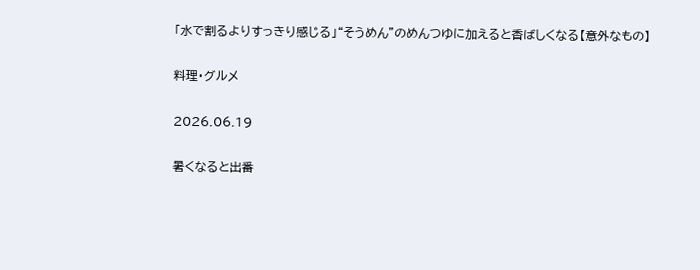「水で割るよりすっきり感じる」“そうめん”のめんつゆに加えると香ばしくなる【意外なもの】

料理・グルメ

2026.06.19

暑くなると出番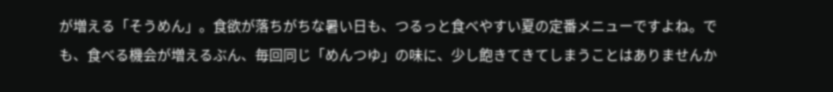が増える「そうめん」。食欲が落ちがちな暑い日も、つるっと食べやすい夏の定番メニューですよね。でも、食べる機会が増えるぶん、毎回同じ「めんつゆ」の味に、少し飽きてきてしまうことはありませんか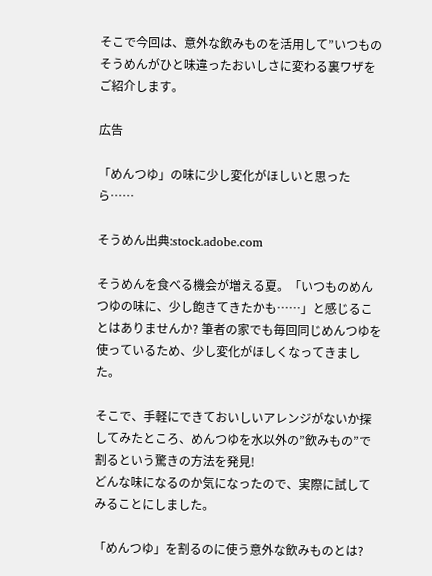そこで今回は、意外な飲みものを活用して”いつものそうめんがひと味違ったおいしさに変わる裏ワザをご紹介します。

広告

「めんつゆ」の味に少し変化がほしいと思ったら……

そうめん出典:stock.adobe.com

そうめんを食べる機会が増える夏。「いつものめんつゆの味に、少し飽きてきたかも……」と感じることはありませんか? 筆者の家でも毎回同じめんつゆを使っているため、少し変化がほしくなってきました。

そこで、手軽にできておいしいアレンジがないか探してみたところ、めんつゆを水以外の”飲みもの”で割るという驚きの方法を発見!
どんな味になるのか気になったので、実際に試してみることにしました。

「めんつゆ」を割るのに使う意外な飲みものとは?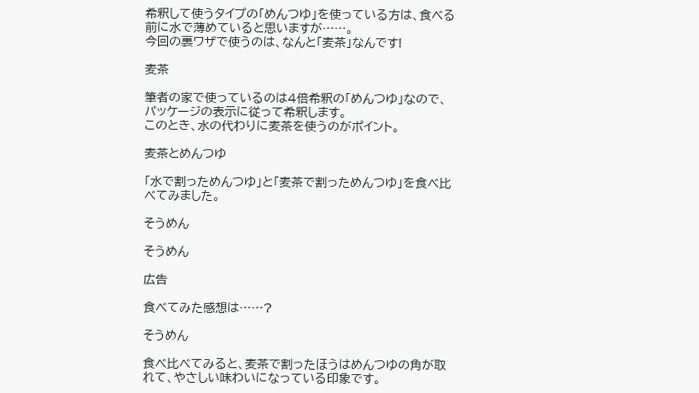希釈して使うタイプの「めんつゆ」を使っている方は、食べる前に水で薄めていると思いますが……。
今回の裏ワザで使うのは、なんと「麦茶」なんです!

麦茶

筆者の家で使っているのは4倍希釈の「めんつゆ」なので、パッケージの表示に従って希釈します。
このとき、水の代わりに麦茶を使うのがポイント。

麦茶とめんつゆ

「水で割っためんつゆ」と「麦茶で割っためんつゆ」を食べ比べてみました。

そうめん

そうめん

広告

食べてみた感想は……?

そうめん

食べ比べてみると、麦茶で割ったほうはめんつゆの角が取れて、やさしい味わいになっている印象です。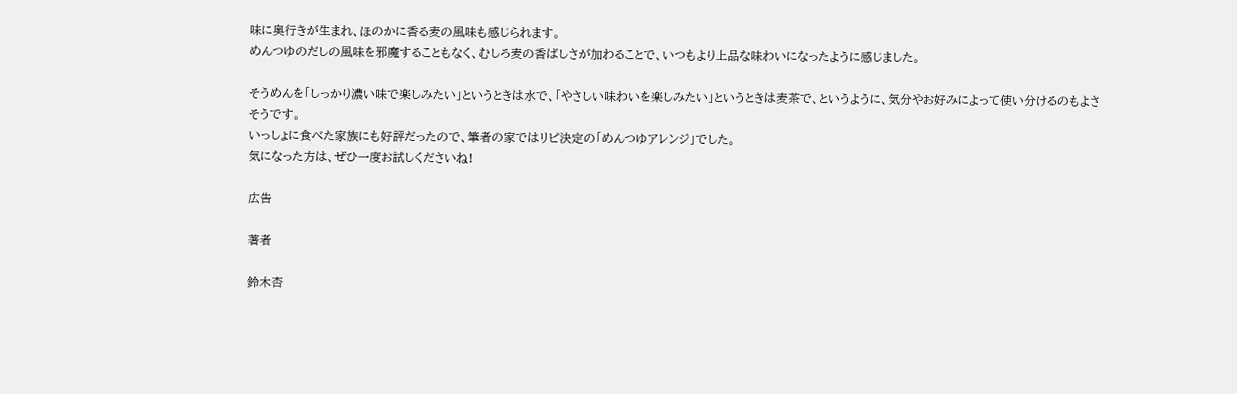味に奥行きが生まれ、ほのかに香る麦の風味も感じられます。
めんつゆのだしの風味を邪魔することもなく、むしろ麦の香ばしさが加わることで、いつもより上品な味わいになったように感じました。

そうめんを「しっかり濃い味で楽しみたい」というときは水で、「やさしい味わいを楽しみたい」というときは麦茶で、というように、気分やお好みによって使い分けるのもよさそうです。
いっしょに食べた家族にも好評だったので、筆者の家ではリピ決定の「めんつゆアレンジ」でした。
気になった方は、ぜひ一度お試しくださいね!

広告

著者

鈴木杏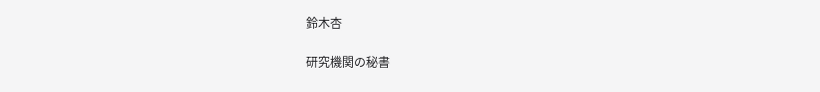鈴木杏

研究機関の秘書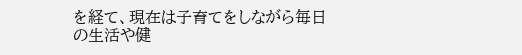を経て、現在は子育てをしながら毎日の生活や健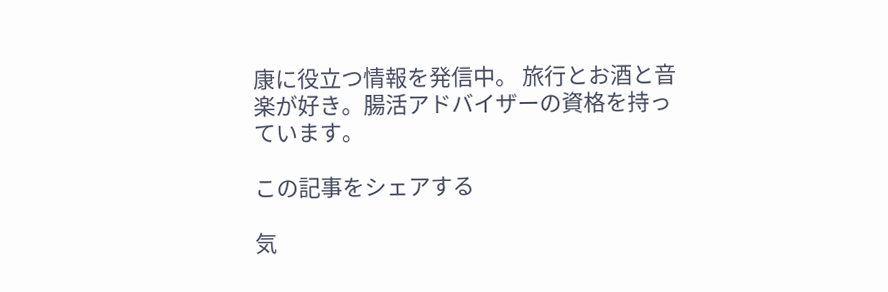康に役立つ情報を発信中。 旅行とお酒と音楽が好き。腸活アドバイザーの資格を持っています。

この記事をシェアする

気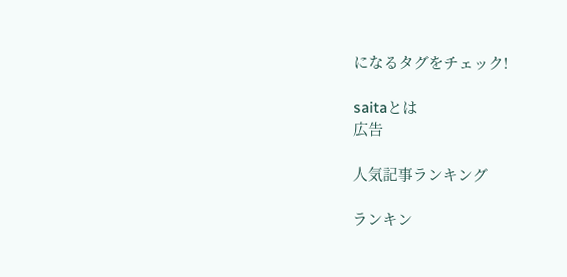になるタグをチェック!

saitaとは
広告

人気記事ランキング

ランキン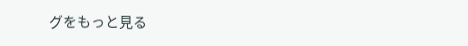グをもっと見る